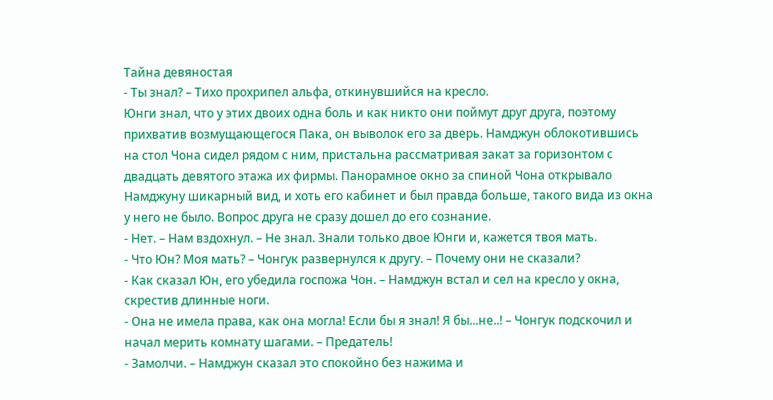Тайна девяностая
- Ты знал? – Тихо прохрипел альфа, откинувшийся на кресло.
Юнги знал, что у этих двоих одна боль и как никто они поймут друг друга, поэтому прихватив возмущающегося Пака, он выволок его за дверь. Намджун облокотившись на стол Чона сидел рядом с ним, пристальна рассматривая закат за горизонтом с двадцать девятого этажа их фирмы. Панорамное окно за спиной Чона открывало Намджуну шикарный вид, и хоть его кабинет и был правда больше, такого вида из окна у него не было. Вопрос друга не сразу дошел до его сознание.
- Нет. – Нам вздохнул. – Не знал. Знали только двое Юнги и, кажется твоя мать.
- Что Юн? Моя мать? – Чонгук развернулся к другу. – Почему они не сказали?
- Как сказал Юн, его убедила госпожа Чон. – Намджун встал и сел на кресло у окна, скрестив длинные ноги.
- Она не имела права, как она могла! Если бы я знал! Я бы...не..! – Чонгук подскочил и начал мерить комнату шагами. – Предатель!
- Замолчи. – Намджун сказал это спокойно без нажима и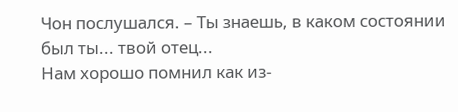Чон послушался. – Ты знаешь, в каком состоянии был ты... твой отец...
Нам хорошо помнил как из-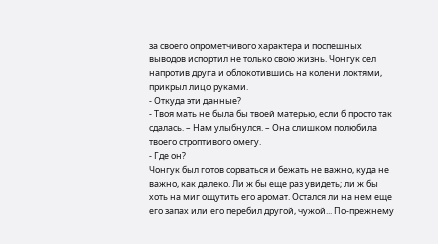за своего опрометчивого характера и поспешных выводов испортил не только свою жизнь. Чонгук сел напротив друга и облокотившись на колени локтями, прикрыл лицо руками.
- Откуда эти данные?
- Твоя мать не была бы твоей матерью, если б просто так сдалась. – Нам улыбнулся. – Она слишком полюбила твоего строптивого омегу.
- Где он?
Чонгук был готов сорваться и бежать не важно, куда не важно, как далеко. Ли ж бы еще раз увидеть; ли ж бы хоть на миг ощутить его аромат. Остался ли на нем еще его запах или его перебил другой, чужой... По-прежнему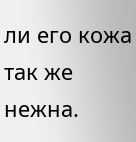ли его кожа так же нежна.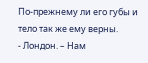По-прежнему ли его губы и тело так же ему верны.
- Лондон. – Нам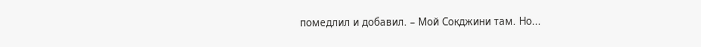помедлил и добавил. – Мой Сокджини там. Но...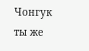Чонгук ты же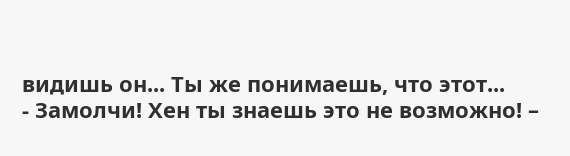видишь он... Ты же понимаешь, что этот...
- Замолчи! Хен ты знаешь это не возможно! –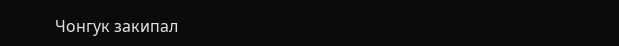Чонгук закипал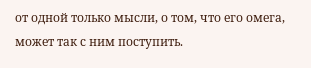от одной только мысли, о том, что его омега, может так с ним поступить.